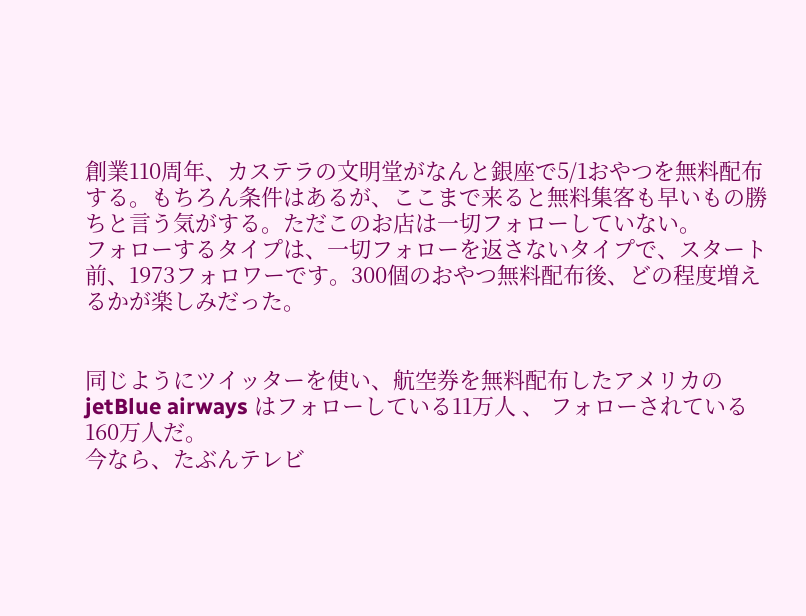創業110周年、カステラの文明堂がなんと銀座で5/1おやつを無料配布する。もちろん条件はあるが、ここまで来ると無料集客も早いもの勝ちと言う気がする。ただこのお店は一切フォローしていない。
フォローするタイプは、一切フォローを返さないタイプで、スタート前、1973フォロワーです。300個のおやつ無料配布後、どの程度増えるかが楽しみだった。


同じようにツイッターを使い、航空券を無料配布したアメリカの jetBlue airways はフォローしている11万人 、 フォローされている 160万人だ。
今なら、たぶんテレビ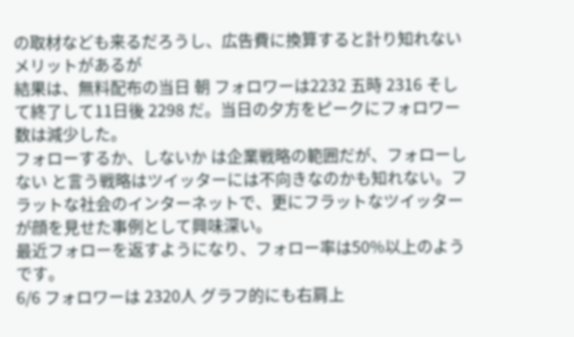の取材なども来るだろうし、広告費に換算すると計り知れないメリットがあるが
結果は、無料配布の当日 朝 フォロワーは2232 五時 2316 そして終了して11日後 2298 だ。当日の夕方をピークにフォロワー数は減少した。
フォローするか、しないか は企業戦略の範囲だが、フォローしない と言う戦略はツイッターには不向きなのかも知れない。フラットな社会のインターネットで、更にフラットなツイッターが顔を見せた事例として興味深い。
最近フォローを返すようになり、フォロー率は50%以上のようです。
6/6 フォロワーは 2320人 グラフ的にも右肩上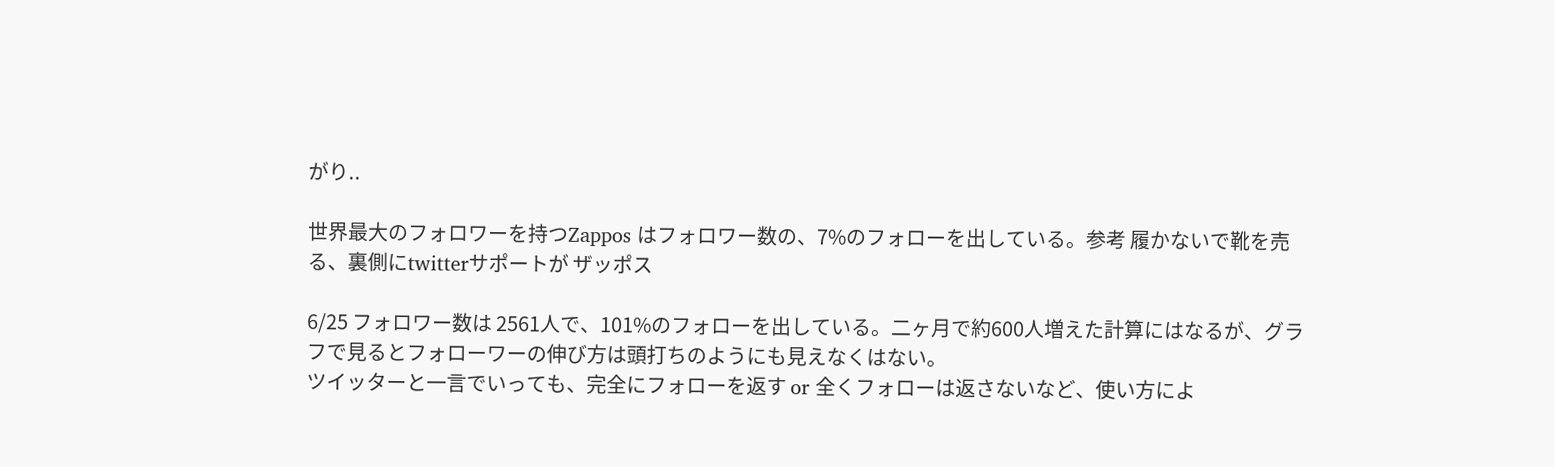がり..

世界最大のフォロワーを持つZappos はフォロワー数の、7%のフォローを出している。参考 履かないで靴を売る、裏側にtwitterサポートが ザッポス

6/25 フォロワー数は 2561人で、101%のフォローを出している。二ヶ月で約600人増えた計算にはなるが、グラフで見るとフォローワーの伸び方は頭打ちのようにも見えなくはない。
ツイッターと一言でいっても、完全にフォローを返す or 全くフォローは返さないなど、使い方によ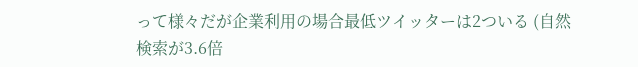って様々だが企業利用の場合最低ツイッターは2ついる (自然検索が3.6倍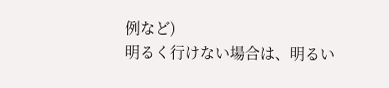例など)
明るく行けない場合は、明るい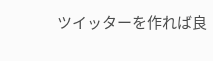ツイッターを作れば良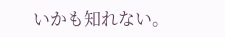いかも知れない。